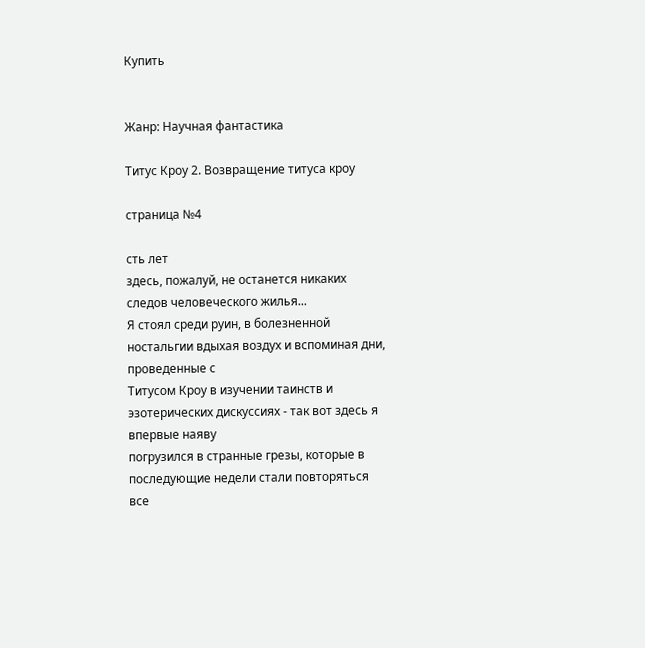Купить


Жанр: Научная фантастика

Титус Кроу 2. Возвращение титуса кроу

страница №4

сть лет
здесь, пожалуй, не останется никаких следов человеческого жилья...
Я стоял среди руин, в болезненной ностальгии вдыхая воздух и вспоминая дни,
проведенные с
Титусом Кроу в изучении таинств и эзотерических дискуссиях - так вот здесь я
впервые наяву
погрузился в странные грезы, которые в последующие недели стали повторяться все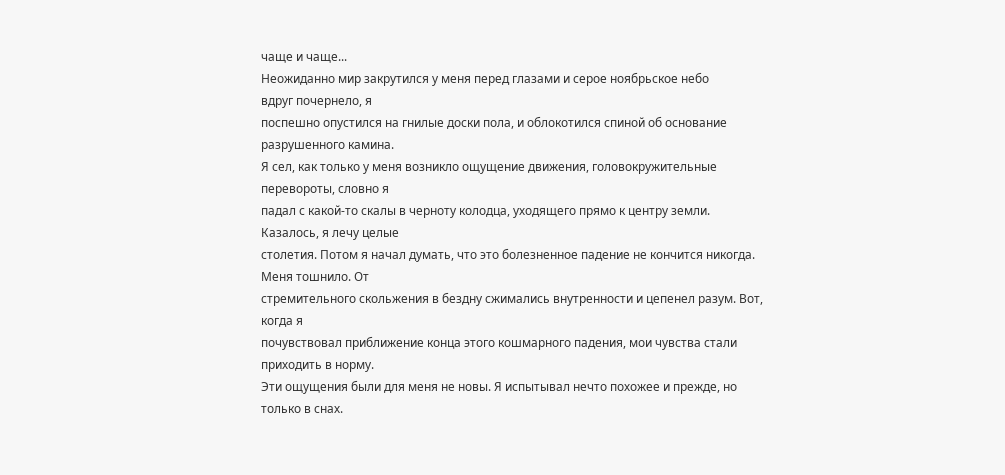чаще и чаще...
Неожиданно мир закрутился у меня перед глазами и серое ноябрьское небо
вдруг почернело, я
поспешно опустился на гнилые доски пола, и облокотился спиной об основание
разрушенного камина.
Я сел, как только у меня возникло ощущение движения, головокружительные
перевороты, словно я
падал с какой-то скалы в черноту колодца, уходящего прямо к центру земли.
Казалось, я лечу целые
столетия. Потом я начал думать, что это болезненное падение не кончится никогда.
Меня тошнило. От
стремительного скольжения в бездну сжимались внутренности и цепенел разум. Вот,
когда я
почувствовал приближение конца этого кошмарного падения, мои чувства стали
приходить в норму.
Эти ощущения были для меня не новы. Я испытывал нечто похожее и прежде, но
только в снах.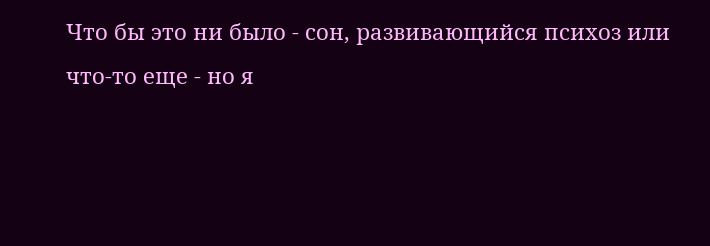Что бы это ни было - сон, развивающийся психоз или что-то еще - но я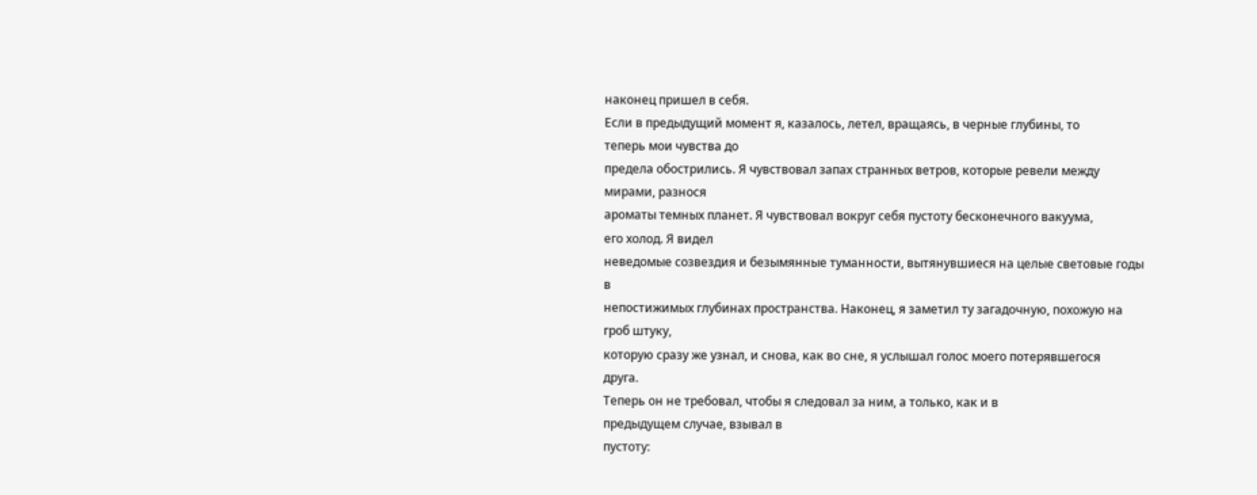наконец пришел в себя.
Если в предыдущий момент я, казалось, летел, вращаясь, в черные глубины, то
теперь мои чувства до
предела обострились. Я чувствовал запах странных ветров, которые ревели между
мирами, разнося
ароматы темных планет. Я чувствовал вокруг себя пустоту бесконечного вакуума,
его холод. Я видел
неведомые созвездия и безымянные туманности, вытянувшиеся на целые световые годы
в
непостижимых глубинах пространства. Наконец, я заметил ту загадочную, похожую на
гроб штуку,
которую сразу же узнал, и снова, как во сне, я услышал голос моего потерявшегося
друга.
Теперь он не требовал, чтобы я следовал за ним, а только, как и в
предыдущем случае, взывал в
пустоту: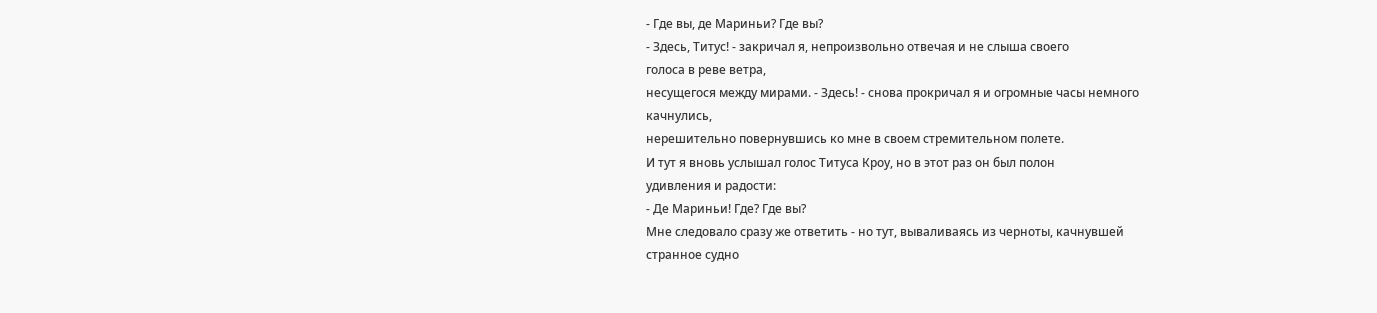- Где вы, де Мариньи? Где вы?
- Здесь, Титус! - закричал я, непроизвольно отвечая и не слыша своего
голоса в реве ветра,
несущегося между мирами. - Здесь! - снова прокричал я и огромные часы немного
качнулись,
нерешительно повернувшись ко мне в своем стремительном полете.
И тут я вновь услышал голос Титуса Кроу, но в этот раз он был полон
удивления и радости:
- Де Мариньи! Где? Где вы?
Мне следовало сразу же ответить - но тут, вываливаясь из черноты, качнувшей
странное судно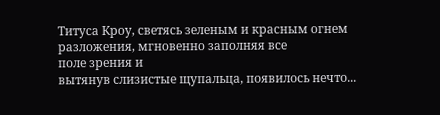Титуса Кроу, светясь зеленым и красным огнем разложения, мгновенно заполняя все
поле зрения и
вытянув слизистые щупальца, появилось нечто...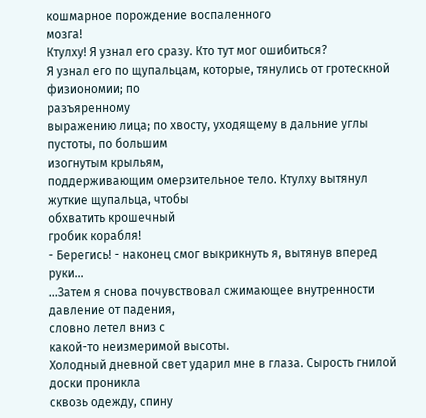кошмарное порождение воспаленного
мозга!
Ктулху! Я узнал его сразу. Кто тут мог ошибиться?
Я узнал его по щупальцам, которые, тянулись от гротескной физиономии; по
разъяренному
выражению лица; по хвосту, уходящему в дальние углы пустоты, по большим
изогнутым крыльям,
поддерживающим омерзительное тело. Ктулху вытянул жуткие щупальца, чтобы
обхватить крошечный
гробик корабля!
- Берегись! - наконец смог выкрикнуть я, вытянув вперед руки...
...Затем я снова почувствовал сжимающее внутренности давление от падения,
словно летел вниз с
какой-то неизмеримой высоты.
Холодный дневной свет ударил мне в глаза. Сырость гнилой доски проникла
сквозь одежду, спину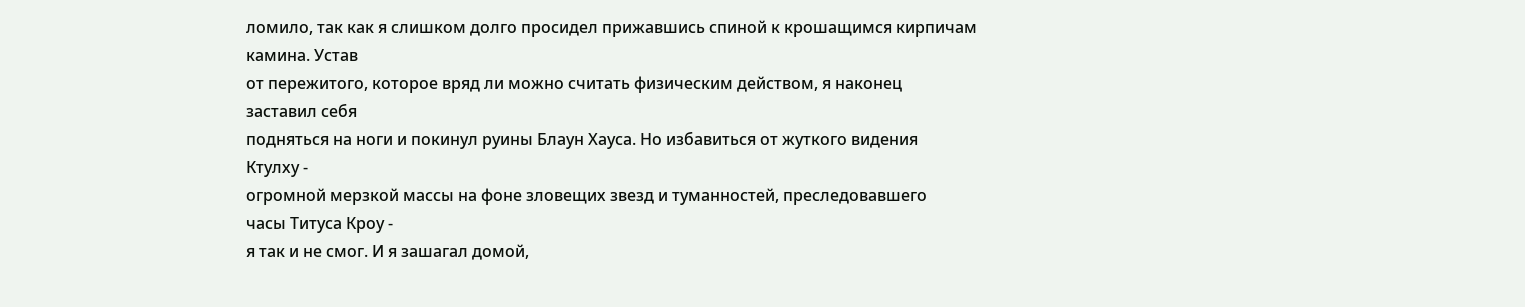ломило, так как я слишком долго просидел прижавшись спиной к крошащимся кирпичам
камина. Устав
от пережитого, которое вряд ли можно считать физическим действом, я наконец
заставил себя
подняться на ноги и покинул руины Блаун Хауса. Но избавиться от жуткого видения
Ктулху -
огромной мерзкой массы на фоне зловещих звезд и туманностей, преследовавшего
часы Титуса Кроу -
я так и не смог. И я зашагал домой,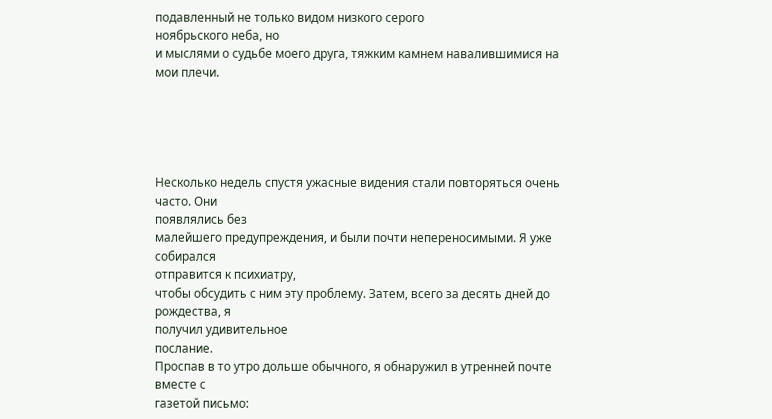подавленный не только видом низкого серого
ноябрьского неба, но
и мыслями о судьбе моего друга, тяжким камнем навалившимися на мои плечи.





Несколько недель спустя ужасные видения стали повторяться очень часто. Они
появлялись без
малейшего предупреждения, и были почти непереносимыми. Я уже собирался
отправится к психиатру,
чтобы обсудить с ним эту проблему. Затем, всего за десять дней до рождества, я
получил удивительное
послание.
Проспав в то утро дольше обычного, я обнаружил в утренней почте вместе с
газетой письмо: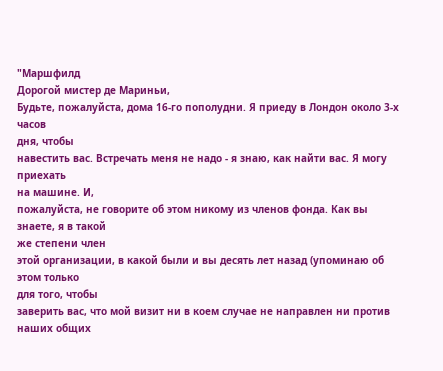"Маршфилд
Дорогой мистер де Мариньи,
Будьте, пожалуйста, дома 16-го пополудни. Я приеду в Лондон около 3-х часов
дня, чтобы
навестить вас. Встречать меня не надо - я знаю, как найти вас. Я могу приехать
на машине. И,
пожалуйста, не говорите об этом никому из членов фонда. Как вы знаете, я в такой
же степени член
этой организации, в какой были и вы десять лет назад (упоминаю об этом только
для того, чтобы
заверить вас, что мой визит ни в коем случае не направлен ни против наших общих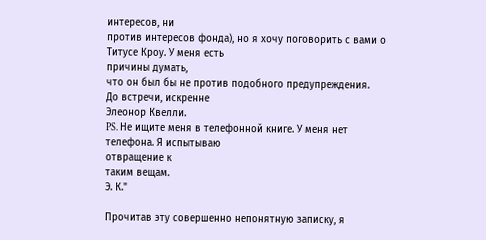интересов, ни
против интересов фонда), но я хочу поговорить с вами о Титусе Кроу. У меня есть
причины думать,
что он был бы не против подобного предупреждения.
До встречи, искренне
Элеонор Квелли.
PS. Не ищите меня в телефонной книге. У меня нет телефона. Я испытываю
отвращение к
таким вещам.
Э. К."

Прочитав эту совершенно непонятную записку, я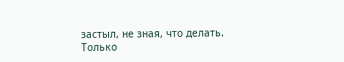застыл, не зная, что делать.
Только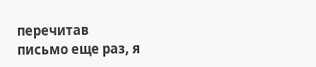перечитав
письмо еще раз, я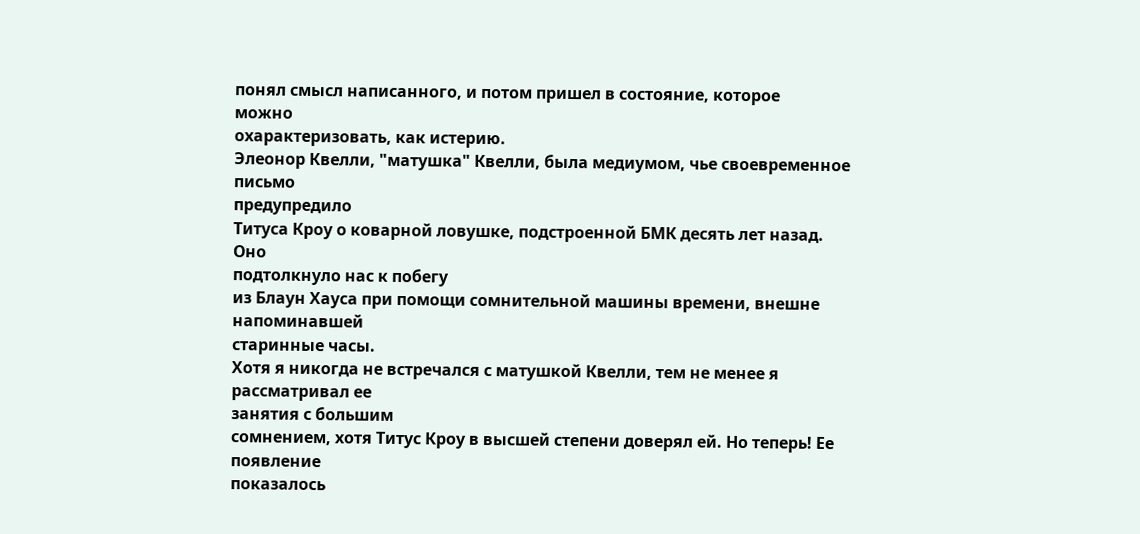понял смысл написанного, и потом пришел в состояние, которое
можно
охарактеризовать, как истерию.
Элеонор Квелли, "матушка" Квелли, была медиумом, чье своевременное письмо
предупредило
Титуса Кроу о коварной ловушке, подстроенной БМК десять лет назад. Оно
подтолкнуло нас к побегу
из Блаун Хауса при помощи сомнительной машины времени, внешне напоминавшей
старинные часы.
Хотя я никогда не встречался с матушкой Квелли, тем не менее я рассматривал ее
занятия с большим
сомнением, хотя Титус Кроу в высшей степени доверял ей. Но теперь! Ее появление
показалось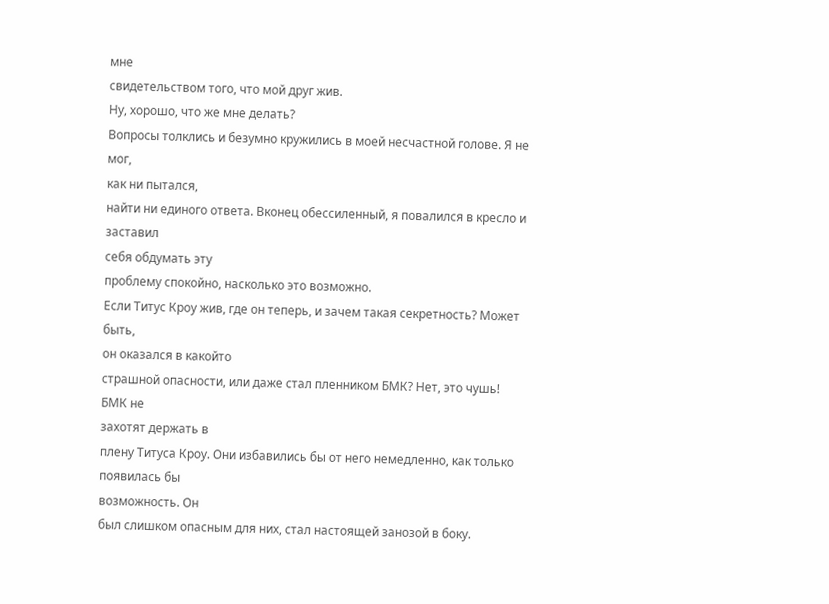мне
свидетельством того, что мой друг жив.
Ну, хорошо, что же мне делать?
Вопросы толклись и безумно кружились в моей несчастной голове. Я не мог,
как ни пытался,
найти ни единого ответа. Вконец обессиленный, я повалился в кресло и заставил
себя обдумать эту
проблему спокойно, насколько это возможно.
Если Титус Кроу жив, где он теперь, и зачем такая секретность? Может быть,
он оказался в какойто
страшной опасности, или даже стал пленником БМК? Нет, это чушь! БМК не
захотят держать в
плену Титуса Кроу. Они избавились бы от него немедленно, как только появилась бы
возможность. Он
был слишком опасным для них, стал настоящей занозой в боку.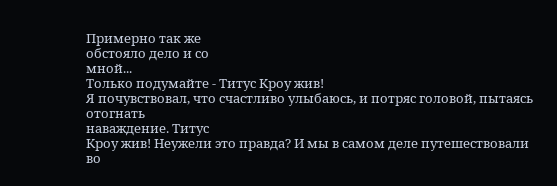Примерно так же
обстояло дело и со
мной...
Только подумайте - Титус Кроу жив!
Я почувствовал, что счастливо улыбаюсь, и потряс головой, пытаясь отогнать
наваждение. Титус
Кроу жив! Неужели это правда? И мы в самом деле путешествовали во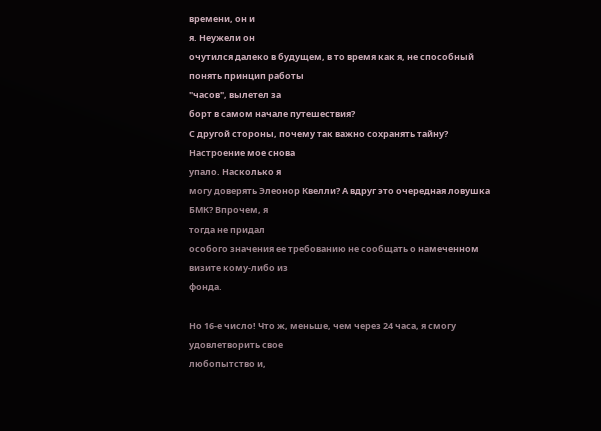времени, он и
я. Неужели он
очутился далеко в будущем, в то время как я, не способный понять принцип работы
"часов", вылетел за
борт в самом начале путешествия?
С другой стороны, почему так важно сохранять тайну? Настроение мое снова
упало. Насколько я
могу доверять Элеонор Квелли? А вдруг это очередная ловушка БМК? Впрочем, я
тогда не придал
особого значения ее требованию не сообщать о намеченном визите кому-либо из
фонда.

Но 16-е число! Что ж, меньше, чем через 24 часа, я смогу удовлетворить свое
любопытство и,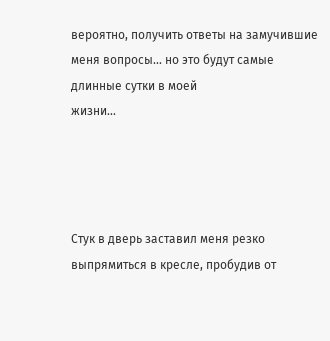вероятно, получить ответы на замучившие меня вопросы... но это будут самые
длинные сутки в моей
жизни...




Стук в дверь заставил меня резко выпрямиться в кресле, пробудив от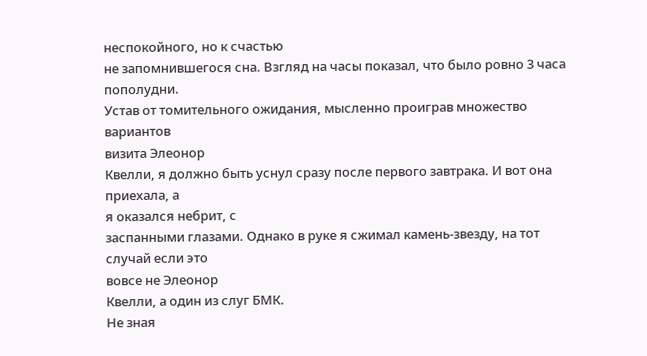неспокойного, но к счастью
не запомнившегося сна. Взгляд на часы показал, что было ровно 3 часа пополудни.
Устав от томительного ожидания, мысленно проиграв множество вариантов
визита Элеонор
Квелли, я должно быть уснул сразу после первого завтрака. И вот она приехала, а
я оказался небрит, с
заспанными глазами. Однако в руке я сжимал камень-звезду, на тот случай если это
вовсе не Элеонор
Квелли, а один из слуг БМК.
Не зная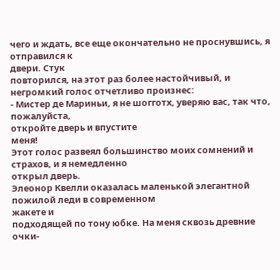чего и ждать, все еще окончательно не проснувшись, я отправился к
двери. Стук
повторился, на этот раз более настойчивый, и негромкий голос отчетливо произнес:
- Мистер де Мариньи, я не шогготх, уверяю вас, так что, пожалуйста,
откройте дверь и впустите
меня!
Этот голос развеял большинство моих сомнений и страхов, и я немедленно
открыл дверь.
Элеонор Квелли оказалась маленькой элегантной пожилой леди в современном
жакете и
подходящей по тону юбке. На меня сквозь древние очки-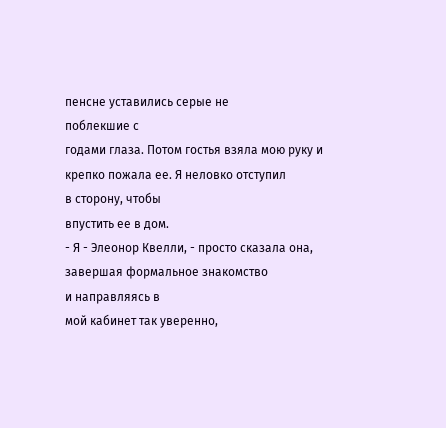пенсне уставились серые не
поблекшие с
годами глаза. Потом гостья взяла мою руку и крепко пожала ее. Я неловко отступил
в сторону, чтобы
впустить ее в дом.
- Я - Элеонор Квелли, - просто сказала она, завершая формальное знакомство
и направляясь в
мой кабинет так уверенно,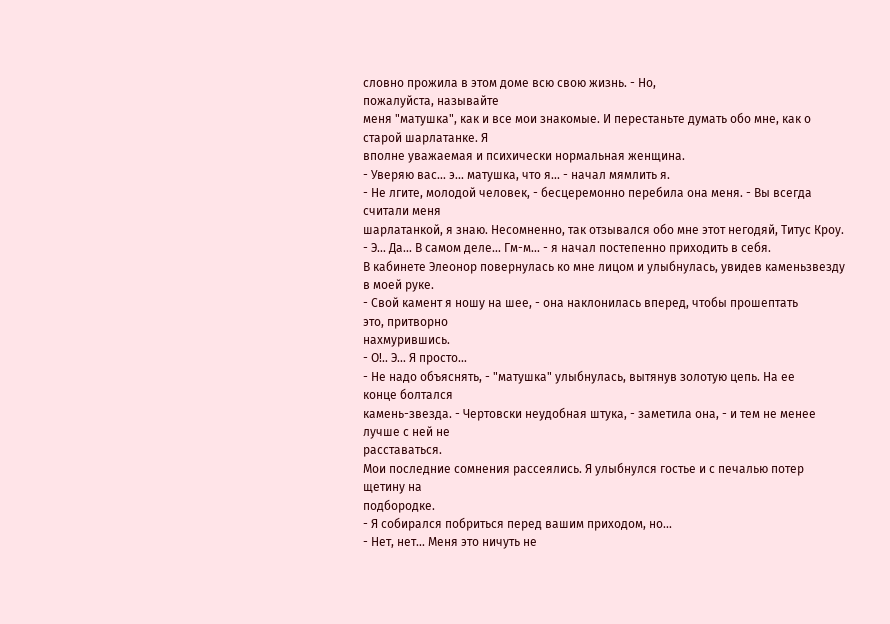словно прожила в этом доме всю свою жизнь. - Но,
пожалуйста, называйте
меня "матушка", как и все мои знакомые. И перестаньте думать обо мне, как о
старой шарлатанке. Я
вполне уважаемая и психически нормальная женщина.
- Уверяю вас... э... матушка, что я... - начал мямлить я.
- Не лгите, молодой человек, - бесцеремонно перебила она меня. - Вы всегда
считали меня
шарлатанкой, я знаю. Несомненно, так отзывался обо мне этот негодяй, Титус Кроу.
- Э... Да... В самом деле... Гм-м... - я начал постепенно приходить в себя.
В кабинете Элеонор повернулась ко мне лицом и улыбнулась, увидев каменьзвезду
в моей руке.
- Свой камент я ношу на шее, - она наклонилась вперед, чтобы прошептать
это, притворно
нахмурившись.
- О!.. Э... Я просто...
- Не надо объяснять, - "матушка" улыбнулась, вытянув золотую цепь. На ее
конце болтался
камень-звезда. - Чертовски неудобная штука, - заметила она, - и тем не менее
лучше с ней не
расставаться.
Мои последние сомнения рассеялись. Я улыбнулся гостье и с печалью потер
щетину на
подбородке.
- Я собирался побриться перед вашим приходом, но...
- Нет, нет... Меня это ничуть не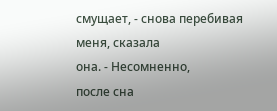смущает, - снова перебивая меня, сказала
она. - Несомненно,
после сна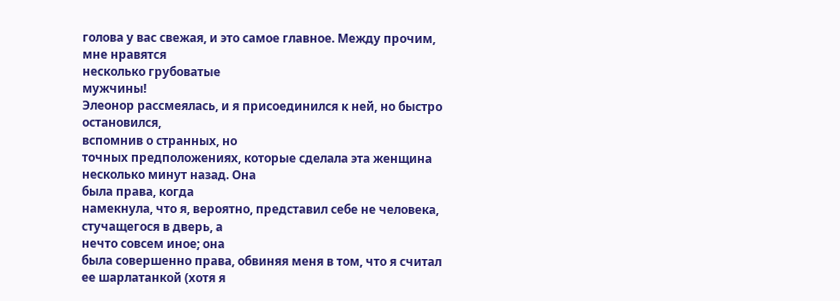голова у вас свежая, и это самое главное. Между прочим, мне нравятся
несколько грубоватые
мужчины!
Элеонор рассмеялась, и я присоединился к ней, но быстро остановился,
вспомнив о странных, но
точных предположениях, которые сделала эта женщина несколько минут назад. Она
была права, когда
намекнула, что я, вероятно, представил себе не человека, стучащегося в дверь, а
нечто совсем иное; она
была совершенно права, обвиняя меня в том, что я считал ее шарлатанкой (хотя я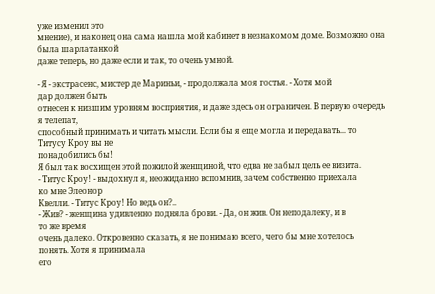уже изменил это
мнение), и наконец она сама нашла мой кабинет в незнакомом доме. Возможно она
была шарлатанкой
даже теперь, но даже если и так, то очень умной.

- Я - экстрасенс, мистер де Мариньи, - продолжала моя гостья. - Хотя мой
дар должен быть
отнесен к низшим уровням восприятия, и даже здесь он ограничен. В первую очередь
я телепат,
способный принимать и читать мысли. Если бы я еще могла и передавать... то
Титусу Кроу вы не
понадобились бы!
Я был так восхищен этой пожилой женщиной, что едва не забыл цель ее визита.
- Титус Кроу! - выдохнул я, неожиданно вспомнив, зачем собственно приехала
ко мне Элеонор
Квелли. - Титус Кроу! Но ведь он?..
- Жив? - женщина удивленно подняла брови. - Да, он жив. Он неподалеку, и в
то же время
очень далеко. Откровенно сказать, я не понимаю всего, чего бы мне хотелось
понять. Хотя я принимала
его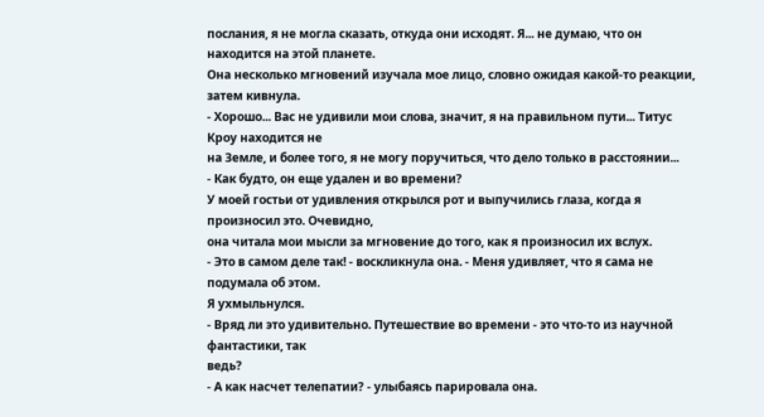послания, я не могла сказать, откуда они исходят. Я... не думаю, что он
находится на этой планете.
Она несколько мгновений изучала мое лицо, словно ожидая какой-то реакции,
затем кивнула.
- Хорошо... Вас не удивили мои слова, значит, я на правильном пути... Титус
Кроу находится не
на Земле, и более того, я не могу поручиться, что дело только в расстоянии...
- Как будто, он еще удален и во времени?
У моей гостьи от удивления открылся рот и выпучились глаза, когда я
произносил это. Очевидно,
она читала мои мысли за мгновение до того, как я произносил их вслух.
- Это в самом деле так! - воскликнула она. - Меня удивляет, что я сама не
подумала об этом.
Я ухмыльнулся.
- Вряд ли это удивительно. Путешествие во времени - это что-то из научной
фантастики, так
ведь?
- А как насчет телепатии? - улыбаясь парировала она.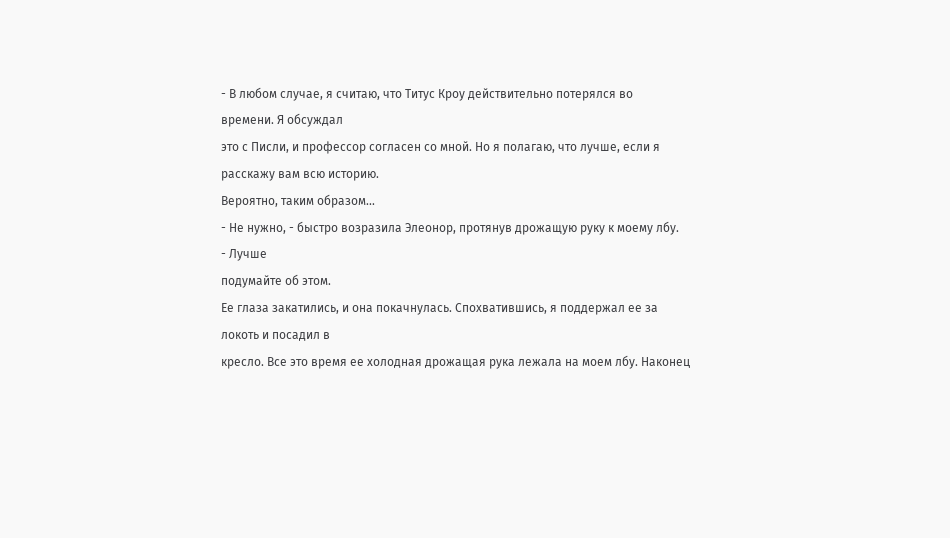- В любом случае, я считаю, что Титус Кроу действительно потерялся во
времени. Я обсуждал
это с Писли, и профессор согласен со мной. Но я полагаю, что лучше, если я
расскажу вам всю историю.
Вероятно, таким образом...
- Не нужно, - быстро возразила Элеонор, протянув дрожащую руку к моему лбу.
- Лучше
подумайте об этом.
Ее глаза закатились, и она покачнулась. Спохватившись, я поддержал ее за
локоть и посадил в
кресло. Все это время ее холодная дрожащая рука лежала на моем лбу. Наконец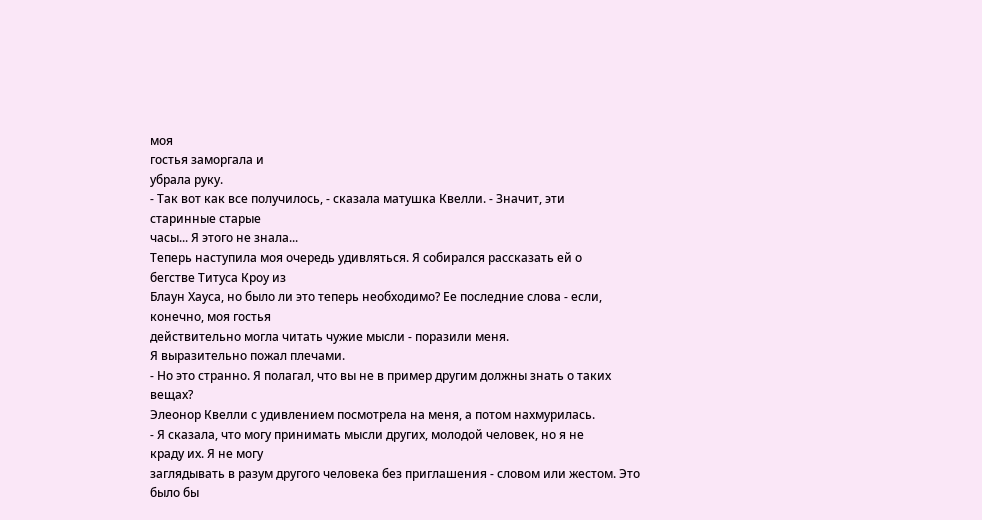моя
гостья заморгала и
убрала руку.
- Так вот как все получилось, - сказала матушка Квелли. - Значит, эти
старинные старые
часы... Я этого не знала...
Теперь наступила моя очередь удивляться. Я собирался рассказать ей о
бегстве Титуса Кроу из
Блаун Хауса, но было ли это теперь необходимо? Ее последние слова - если,
конечно, моя гостья
действительно могла читать чужие мысли - поразили меня.
Я выразительно пожал плечами.
- Но это странно. Я полагал, что вы не в пример другим должны знать о таких
вещах?
Элеонор Квелли с удивлением посмотрела на меня, а потом нахмурилась.
- Я сказала, что могу принимать мысли других, молодой человек, но я не
краду их. Я не могу
заглядывать в разум другого человека без приглашения - словом или жестом. Это
было бы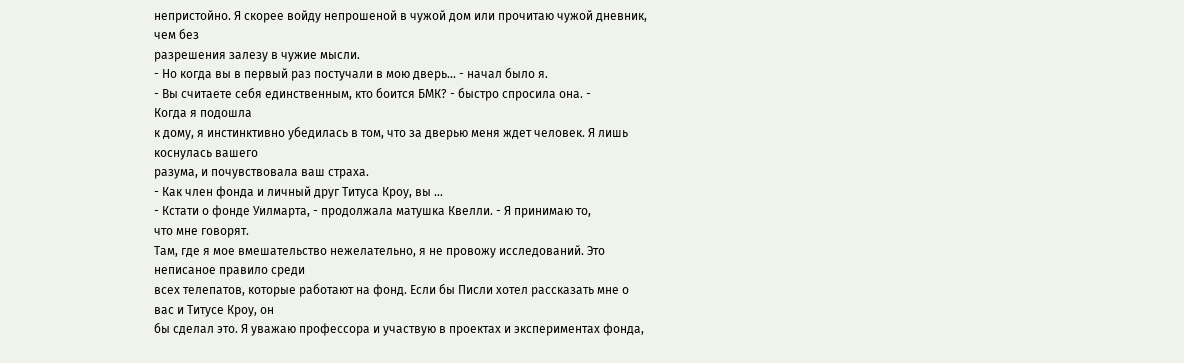непристойно. Я скорее войду непрошеной в чужой дом или прочитаю чужой дневник,
чем без
разрешения залезу в чужие мысли.
- Но когда вы в первый раз постучали в мою дверь... - начал было я.
- Вы считаете себя единственным, кто боится БМК? - быстро спросила она. -
Когда я подошла
к дому, я инстинктивно убедилась в том, что за дверью меня ждет человек. Я лишь
коснулась вашего
разума, и почувствовала ваш страха.
- Как член фонда и личный друг Титуса Кроу, вы ...
- Кстати о фонде Уилмарта, - продолжала матушка Квелли. - Я принимаю то,
что мне говорят.
Там, где я мое вмешательство нежелательно, я не провожу исследований. Это
неписаное правило среди
всех телепатов, которые работают на фонд. Если бы Писли хотел рассказать мне о
вас и Титусе Кроу, он
бы сделал это. Я уважаю профессора и участвую в проектах и экспериментах фонда,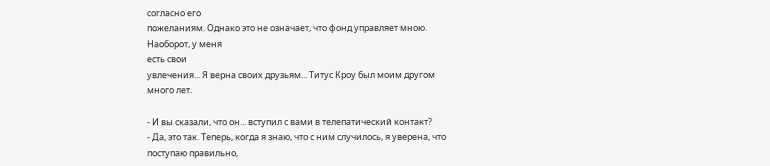согласно его
пожеланиям. Однако это не означает, что фонд управляет мною. Наоборот, у меня
есть свои
увлечения... Я верна своих друзьям... Титус Кроу был моим другом много лет.

- И вы сказали, что он... вступил с вами в телепатический контакт?
- Да, это так. Теперь, когда я знаю, что с ним случилось, я уверена, что
поступаю правильно,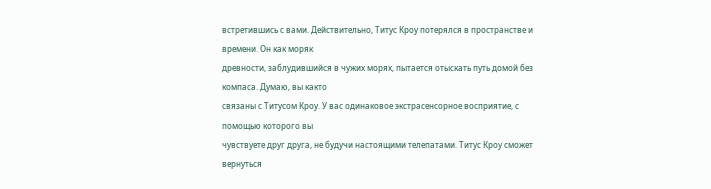встретившись с вами. Действительно, Титус Кроу потерялся в пространстве и
времени. Он как моряк
древности, заблудившийся в чужих морях, пытается отыскать путь домой без
компаса. Думаю, вы както
связаны с Титусом Кроу. У вас одинаковое экстрасенсорное восприятие, с
помощью которого вы
чувствуете друг друга, не будучи настоящими телепатами. Титус Кроу сможет
вернуться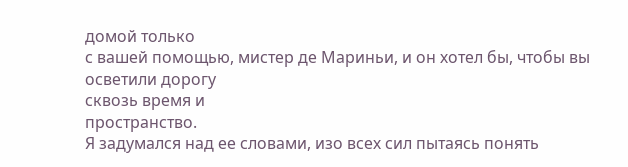домой только
с вашей помощью, мистер де Мариньи, и он хотел бы, чтобы вы осветили дорогу
сквозь время и
пространство.
Я задумался над ее словами, изо всех сил пытаясь понять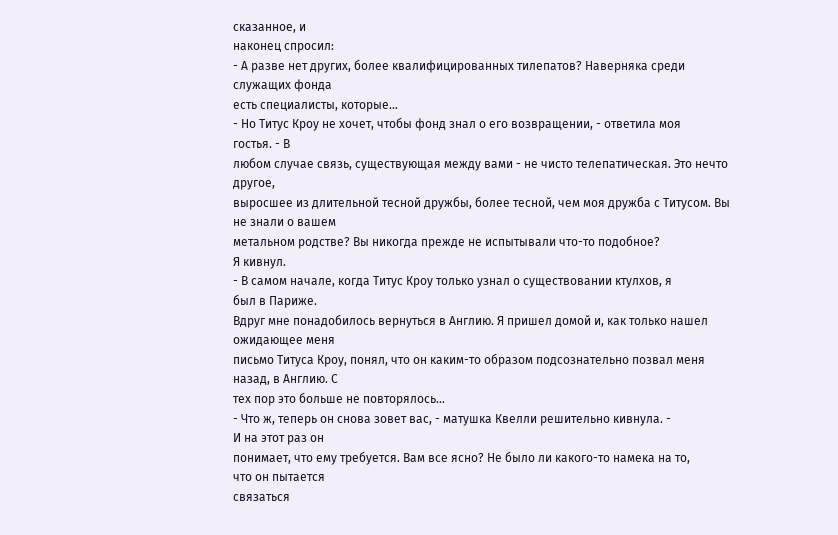сказанное, и
наконец спросил:
- А разве нет других, более квалифицированных тилепатов? Наверняка среди
служащих фонда
есть специалисты, которые...
- Но Титус Кроу не хочет, чтобы фонд знал о его возвращении, - ответила моя
гостья. - В
любом случае связь, существующая между вами - не чисто телепатическая. Это нечто
другое,
выросшее из длительной тесной дружбы, более тесной, чем моя дружба с Титусом. Вы
не знали о вашем
метальном родстве? Вы никогда прежде не испытывали что-то подобное?
Я кивнул.
- В самом начале, когда Титус Кроу только узнал о существовании ктулхов, я
был в Париже.
Вдруг мне понадобилось вернуться в Англию. Я пришел домой и, как только нашел
ожидающее меня
письмо Титуса Кроу, понял, что он каким-то образом подсознательно позвал меня
назад, в Англию. С
тех пор это больше не повторялось...
- Что ж, теперь он снова зовет вас, - матушка Квелли решительно кивнула. -
И на этот раз он
понимает, что ему требуется. Вам все ясно? Не было ли какого-то намека на то,
что он пытается
связаться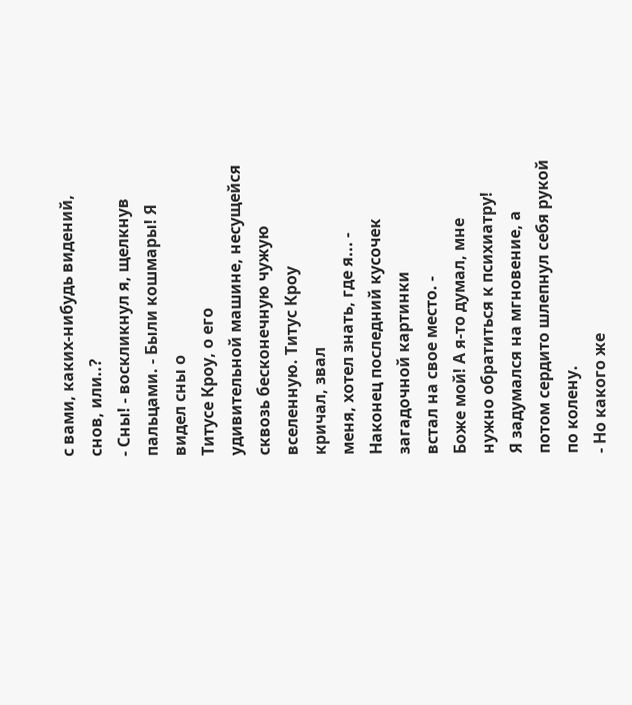с вами, каких-нибудь видений, снов, или..?
- Сны! - воскликнул я, щелкнув пальцами. - Были кошмары! Я видел сны о
Титусе Кроу, о его
удивительной машине, несущейся сквозь бесконечную чужую вселенную. Титус Кроу
кричал, звал
меня, хотел знать, где я... - Наконец последний кусочек загадочной картинки
встал на свое место. -
Боже мой! А я-то думал, мне нужно обратиться к психиатру!
Я задумался на мгновение, а потом сердито шлепнул себя рукой по колену.
- Но какого же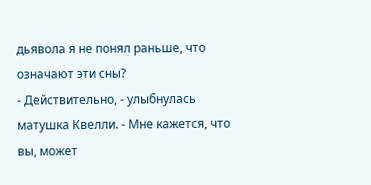дьявола я не понял раньше, что означают эти сны?
- Действительно, - улыбнулась матушка Квелли. - Мне кажется, что вы, может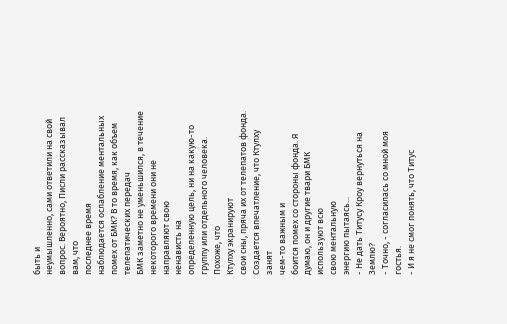быть и
неумышленно, сами ответили на свой вопрос. Вероятно, Писли рассказывал вам, что
последнее время
наблюдается ослабление ментальных помех от БМК? В то время, как объем
телепатических передач
БМК заметно не уменьшился, в течение некоторого времени они не направляют свою
ненависть на
определенную цель, ни на какую-то группу или отдельного человека. Похоже, что
Ктулху экранируют
свои сны, пряча их от телепатов фонда. Создается впечатление, что Ктулху занят
чем-то важным и
боится помех со стороны фонда. Я думаю, он и другие твари БМК используют всю
свою ментальную
энергию пытаясь...
- Не дать Титусу Кроу вернуться на Землю?
- Точно, - согласилась со мной моя гостья.
- И я не смог понять, что Титус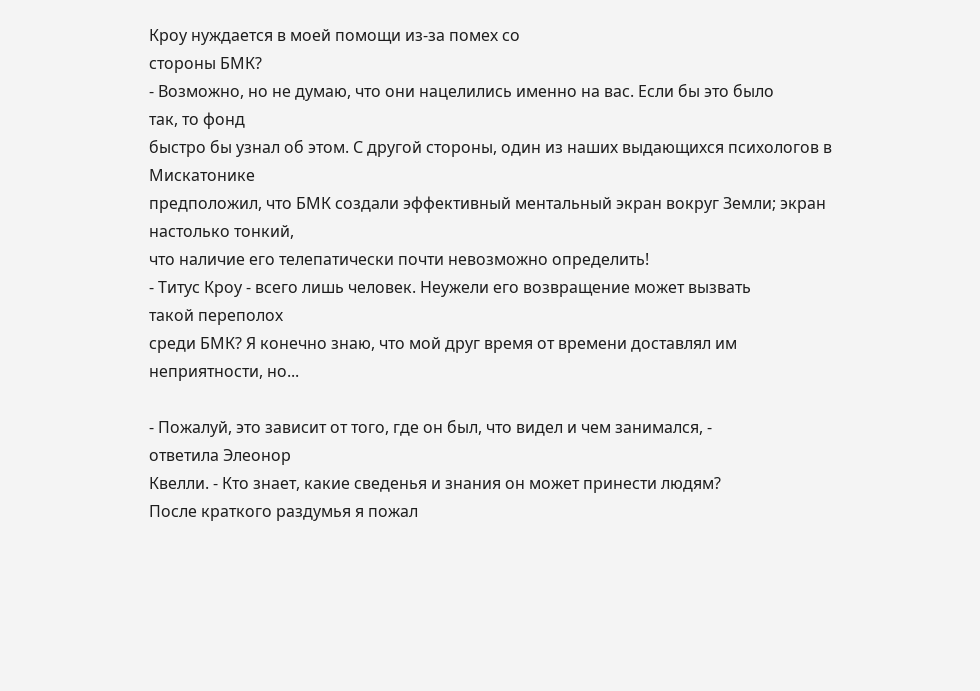Кроу нуждается в моей помощи из-за помех со
стороны БМК?
- Возможно, но не думаю, что они нацелились именно на вас. Если бы это было
так, то фонд
быстро бы узнал об этом. С другой стороны, один из наших выдающихся психологов в
Мискатонике
предположил, что БМК создали эффективный ментальный экран вокруг Земли; экран
настолько тонкий,
что наличие его телепатически почти невозможно определить!
- Титус Кроу - всего лишь человек. Неужели его возвращение может вызвать
такой переполох
среди БМК? Я конечно знаю, что мой друг время от времени доставлял им
неприятности, но...

- Пожалуй, это зависит от того, где он был, что видел и чем занимался, -
ответила Элеонор
Квелли. - Кто знает, какие сведенья и знания он может принести людям?
После краткого раздумья я пожал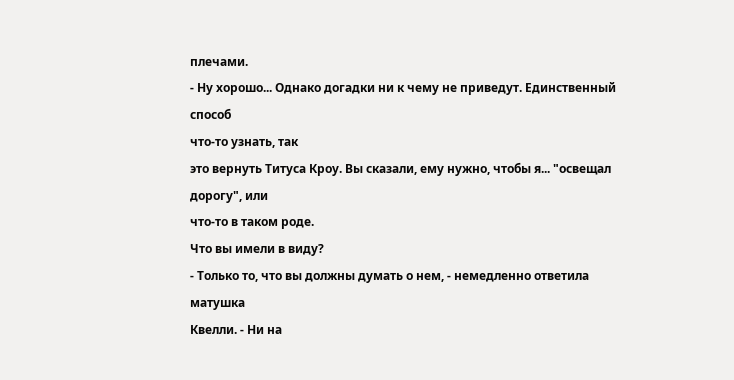плечами.
- Ну хорошо... Однако догадки ни к чему не приведут. Единственный способ
что-то узнать, так
это вернуть Титуса Кроу. Вы сказали, ему нужно, чтобы я... "освещал дорогу", или
что-то в таком роде.
Что вы имели в виду?
- Только то, что вы должны думать о нем, - немедленно ответила матушка
Квелли. - Ни на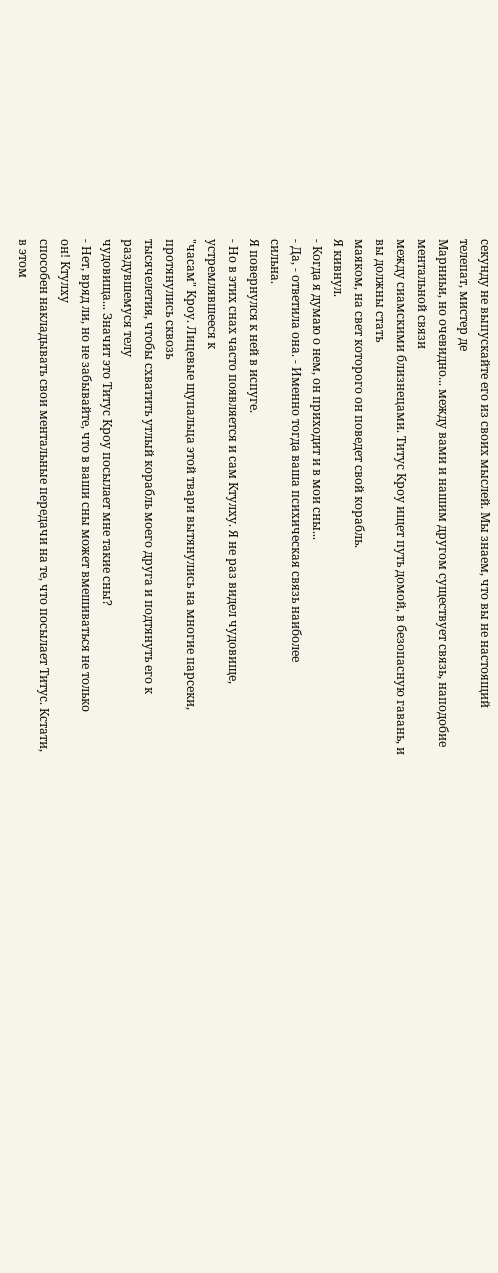секунду не выпускайте его из своих мыслей. Мы знаем, что вы не настоящий
телепат, мистер де
Марниьи, но очевидно... между вами и нашим другом существует связь, наподобие
ментальной связи
между сиамскими близнецами. Титус Кроу ищет путь домой, в безопасную гавань, и
вы должны стать
маяком, на свет которого он поведет свой корабль.
Я кивнул.
- Когда я думаю о нем, он приходит и в мои сны...
- Да, - ответила она. - Именно тогда ваша психическая связь наиболее
сильна.
Я повернулся к ней в испуге.
- Но в этих снах часто появляется и сам Ктулху. Я не раз видел чудовище,
устремлявшееся к
"часам" Кроу. Лицевые щупальца этой твари вытянулись на многие парсеки,
протянулись сквозь
тысячелетия, чтобы схватить утлый корабль моего друга и подтянуть его к
раздувшемуся телу
чудовища... Значит это Титус Кроу посылает мне такие сны?
- Нет, вряд ли, но не забывайте, что в ваши сны может вмешиваться не только
он! Ктулху
способен накладывать свои ментальные передачи на те, что посылает Титус. Кстати,
в этом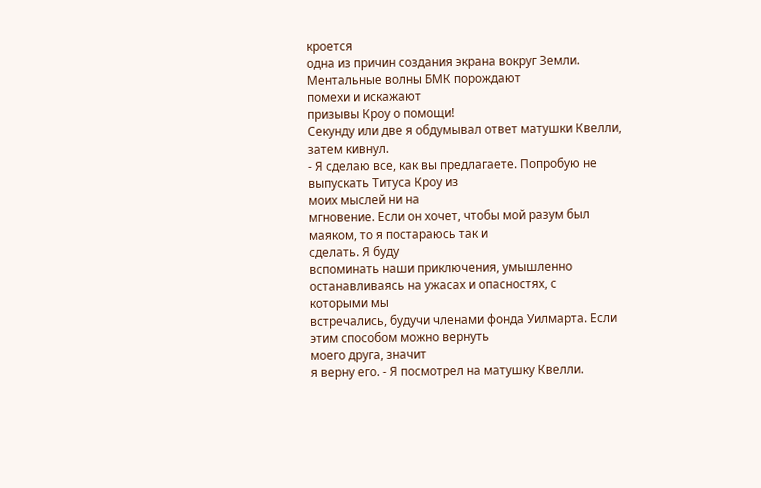кроется
одна из причин создания экрана вокруг Земли. Ментальные волны БМК порождают
помехи и искажают
призывы Кроу о помощи!
Секунду или две я обдумывал ответ матушки Квелли, затем кивнул.
- Я сделаю все, как вы предлагаете. Попробую не выпускать Титуса Кроу из
моих мыслей ни на
мгновение. Если он хочет, чтобы мой разум был маяком, то я постараюсь так и
сделать. Я буду
вспоминать наши приключения, умышленно останавливаясь на ужасах и опасностях, с
которыми мы
встречались, будучи членами фонда Уилмарта. Если этим способом можно вернуть
моего друга, значит
я верну его. - Я посмотрел на матушку Квелли.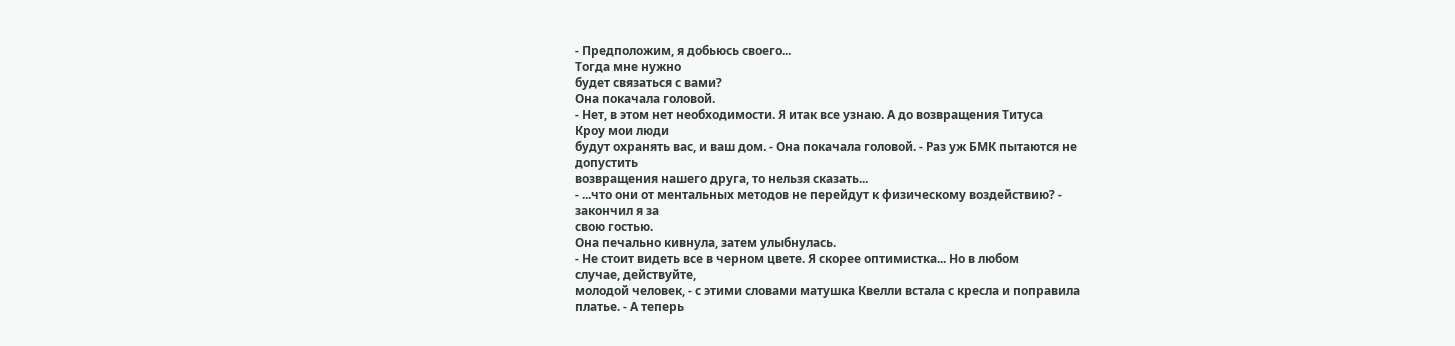- Предположим, я добьюсь своего...
Тогда мне нужно
будет связаться с вами?
Она покачала головой.
- Нет, в этом нет необходимости. Я итак все узнаю. А до возвращения Титуса
Кроу мои люди
будут охранять вас, и ваш дом. - Она покачала головой. - Раз уж БМК пытаются не
допустить
возвращения нашего друга, то нельзя сказать...
- ...что они от ментальных методов не перейдут к физическому воздействию? -
закончил я за
свою гостью.
Она печально кивнула, затем улыбнулась.
- Не стоит видеть все в черном цвете. Я скорее оптимистка... Но в любом
случае, действуйте,
молодой человек, - с этими словами матушка Квелли встала с кресла и поправила
платье. - А теперь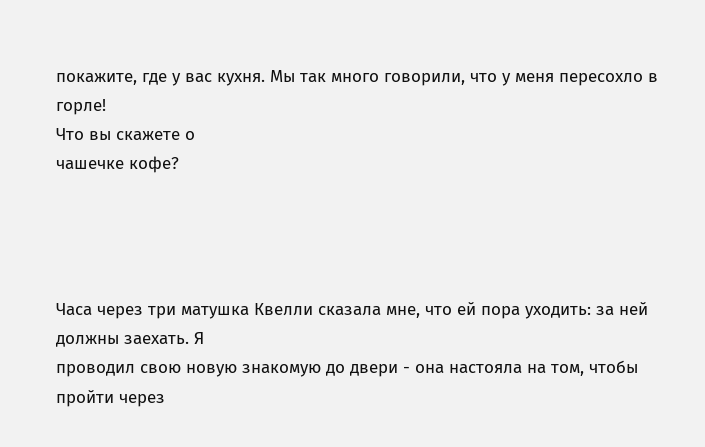покажите, где у вас кухня. Мы так много говорили, что у меня пересохло в горле!
Что вы скажете о
чашечке кофе?




Часа через три матушка Квелли сказала мне, что ей пора уходить: за ней
должны заехать. Я
проводил свою новую знакомую до двери - она настояла на том, чтобы пройти через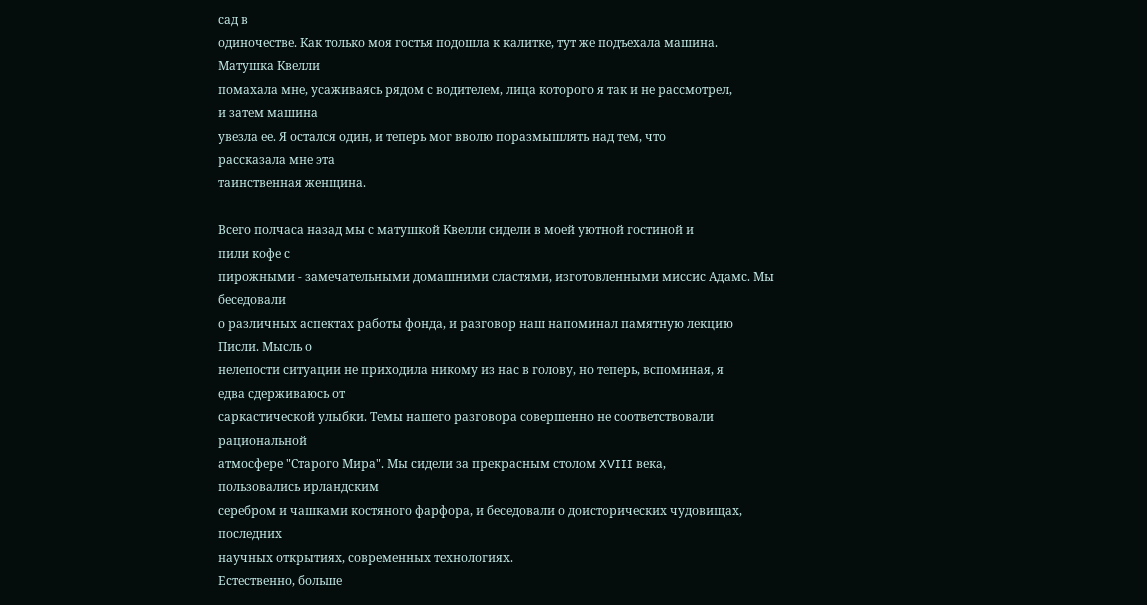сад в
одиночестве. Как только моя гостья подошла к калитке, тут же подъехала машина.
Матушка Квелли
помахала мне, усаживаясь рядом с водителем, лица которого я так и не рассмотрел,
и затем машина
увезла ее. Я остался один, и теперь мог вволю поразмышлять над тем, что
рассказала мне эта
таинственная женщина.

Всего полчаса назад мы с матушкой Квелли сидели в моей уютной гостиной и
пили кофе с
пирожными - замечательными домашними сластями, изготовленными миссис Адамс. Мы
беседовали
о различных аспектах работы фонда, и разговор наш напоминал памятную лекцию
Писли. Мысль о
нелепости ситуации не приходила никому из нас в голову, но теперь, вспоминая, я
едва сдерживаюсь от
саркастической улыбки. Темы нашего разговора совершенно не соответствовали
рациональной
атмосфере "Старого Мира". Мы сидели за прекрасным столом XVIII века,
пользовались ирландским
серебром и чашками костяного фарфора, и беседовали о доисторических чудовищах,
последних
научных открытиях, современных технологиях.
Естественно, больше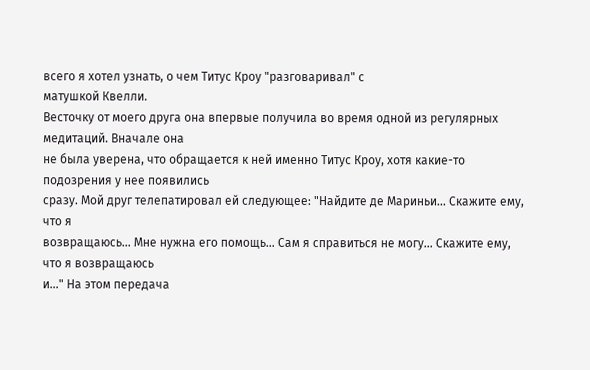всего я хотел узнать, о чем Титус Кроу "разговаривал" с
матушкой Квелли.
Весточку от моего друга она впервые получила во время одной из регулярных
медитаций. Вначале она
не была уверена, что обращается к ней именно Титус Кроу, хотя какие-то
подозрения у нее появились
сразу. Мой друг телепатировал ей следующее: "Найдите де Мариньи... Скажите ему,
что я
возвращаюсь... Мне нужна его помощь... Сам я справиться не могу... Скажите ему,
что я возвращаюсь
и..." На этом передача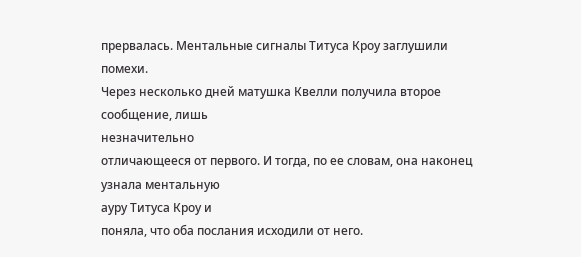прервалась. Ментальные сигналы Титуса Кроу заглушили
помехи.
Через несколько дней матушка Квелли получила второе сообщение, лишь
незначительно
отличающееся от первого. И тогда, по ее словам, она наконец узнала ментальную
ауру Титуса Кроу и
поняла, что оба послания исходили от него.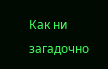Как ни загадочно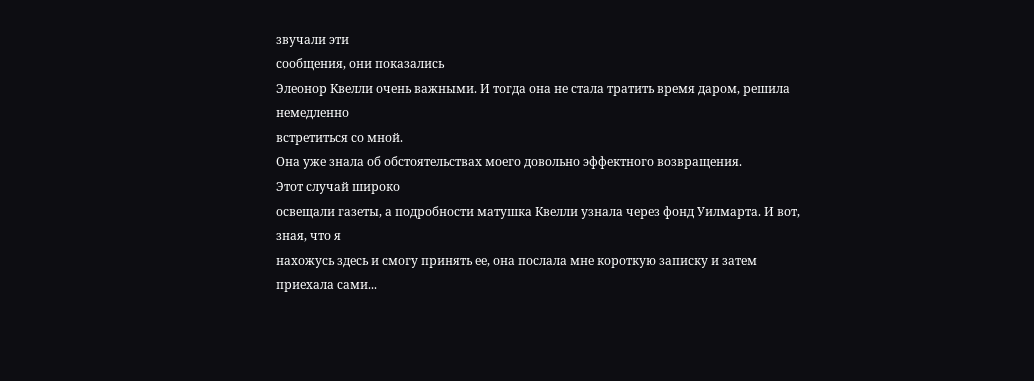звучали эти
сообщения, они показались
Элеонор Квелли очень важными. И тогда она не стала тратить время даром, решила
немедленно
встретиться со мной.
Она уже знала об обстоятельствах моего довольно эффектного возвращения.
Этот случай широко
освещали газеты, а подробности матушка Квелли узнала через фонд Уилмарта. И вот,
зная, что я
нахожусь здесь и смогу принять ее, она послала мне короткую записку и затем
приехала сами...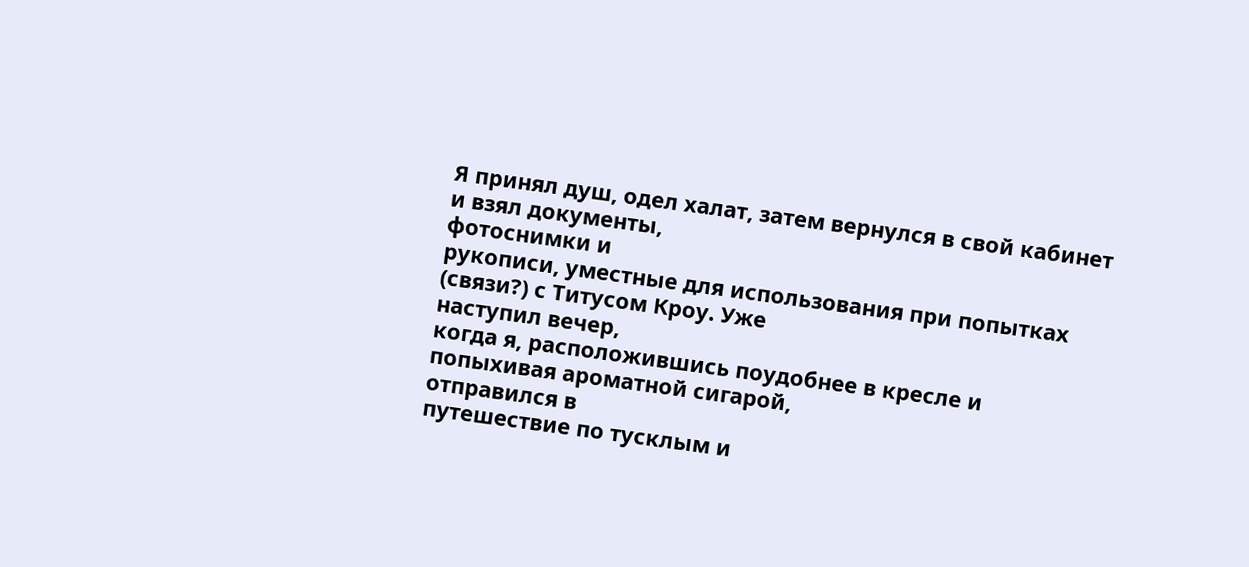Я принял душ, одел халат, затем вернулся в свой кабинет и взял документы,
фотоснимки и
рукописи, уместные для использования при попытках (связи?) с Титусом Кроу. Уже
наступил вечер,
когда я, расположившись поудобнее в кресле и попыхивая ароматной сигарой,
отправился в
путешествие по тусклым и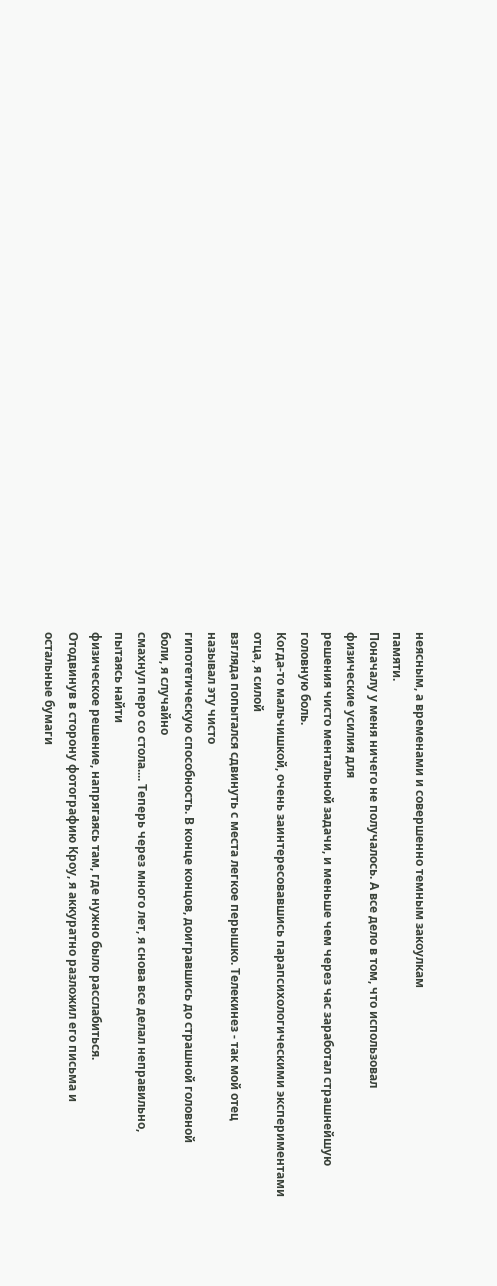неясным, а временами и совершенно темным закоулкам
памяти.
Поначалу у меня ничего не получалось. А все дело в том, что использовал
физические усилия для
решения чисто ментальной задачи, и меньше чем через час заработал страшнейшую
головную боль.
Когда-то мальчишкой, очень заинтересовавшись парапсихологическими экспериментами
отца, я силой
взгляда попытался сдвинуть с места легкое перышко. Телекинез - так мой отец
называл эту чисто
гипотетическую способность. В конце концов, доигравшись до страшной головной
боли, я случайно
смахнул перо со стола.... Теперь через много лет, я снова все делал неправильно,
пытаясь найти
физическое решение, напрягаясь там, где нужно было расслабиться.
Отодвинув в сторону фотографию Кроу, я аккуратно разложил его письма и
остальные бумаги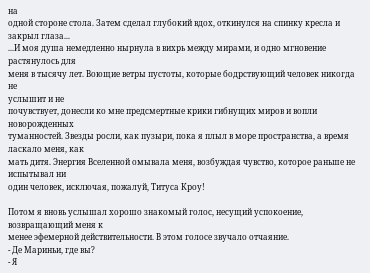на
одной стороне стола. Затем сделал глубокий вдох, откинулся на спинку кресла и
закрыл глаза...
...И моя душа немедленно нырнула в вихрь между мирами, и одно мгновение
растянулось для
меня в тысячу лет. Воющие ветры пустоты, которые бодрствующий человек никогда не
услышит и не
почувствует, донесли ко мне предсмертные крики гибнущих миров и вопли
новорожденных
туманностей. Звезды росли, как пузыри, пока я плыл в море пространства, а время
ласкало меня, как
мать дитя. Энергия Вселенной омывала меня, возбуждая чувство, которое раньше не
испытывал ни
один человек, исключая, пожалуй, Титуса Кроу!

Потом я вновь услышал хорошо знакомый голос, несущий успокоение,
возвращающий меня к
менее эфемерной действительности. В этом голосе звучало отчаяние.
- Де Мариньи, где вы?
- Я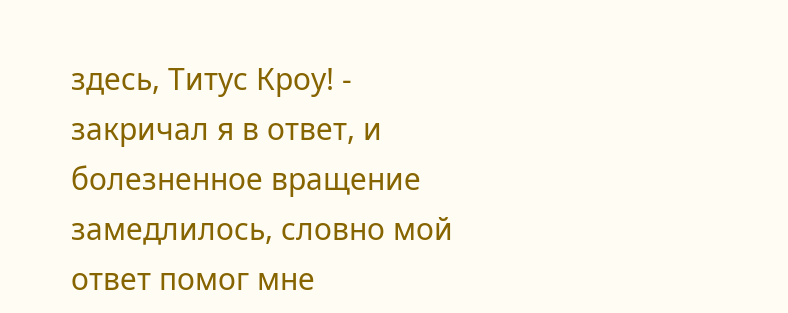здесь, Титус Кроу! - закричал я в ответ, и болезненное вращение
замедлилось, словно мой
ответ помог мне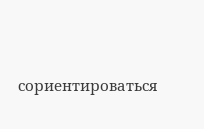сориентироваться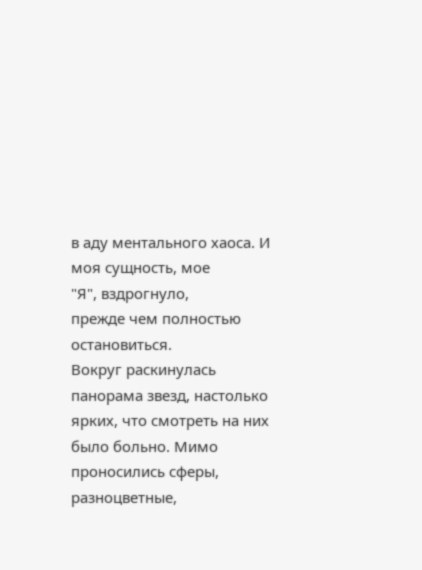в аду ментального хаоса. И моя сущность, мое
"Я", вздрогнуло,
прежде чем полностью остановиться.
Вокруг раскинулась панорама звезд, настолько ярких, что смотреть на них
было больно. Мимо
проносились сферы, разноцветные,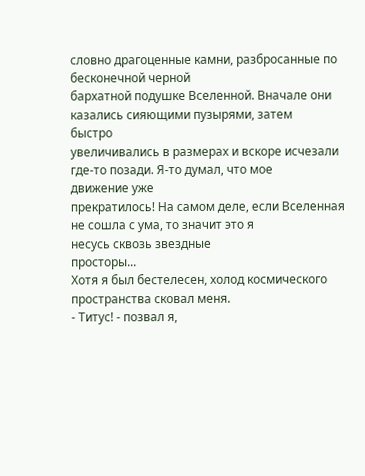словно драгоценные камни, разбросанные по
бесконечной черной
бархатной подушке Вселенной. Вначале они казались сияющими пузырями, затем
быстро
увеличивались в размерах и вскоре исчезали где-то позади. Я-то думал, что мое
движение уже
прекратилось! На самом деле, если Вселенная не сошла с ума, то значит это я
несусь сквозь звездные
просторы...
Хотя я был бестелесен, холод космического пространства сковал меня.
- Титус! - позвал я,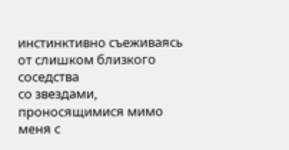инстинктивно съеживаясь от слишком близкого соседства
со звездами,
проносящимися мимо меня с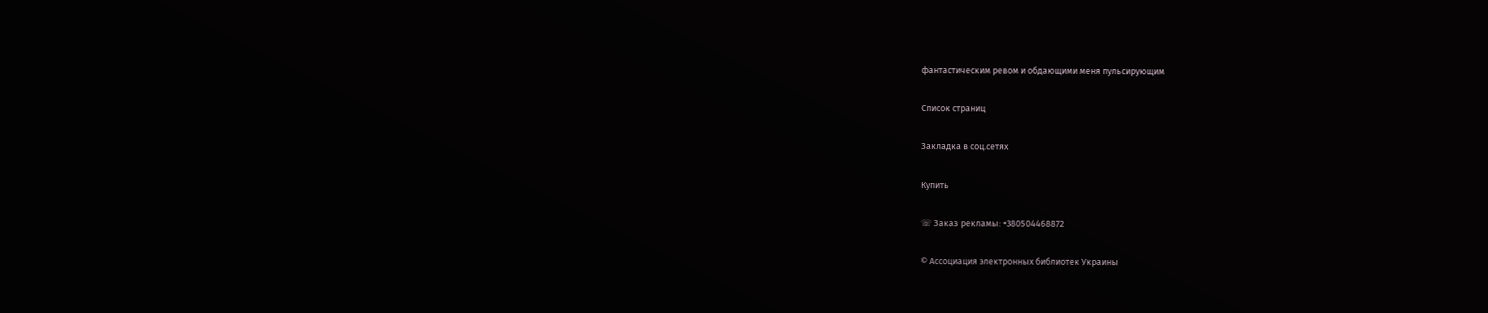фантастическим ревом и обдающими меня пульсирующим

Список страниц

Закладка в соц.сетях

Купить

☏ Заказ рекламы: +380504468872

© Ассоциация электронных библиотек Украины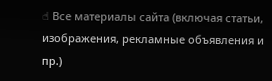☝ Все материалы сайта (включая статьи, изображения, рекламные объявления и пр.)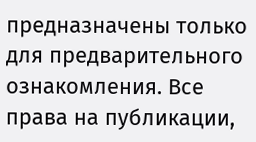предназначены только для предварительного ознакомления. Все права на публикации,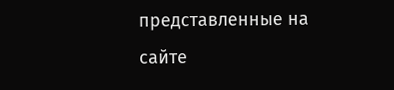представленные на сайте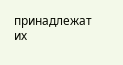принадлежат их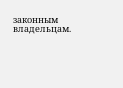законным владельцам.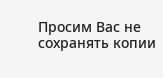Просим Вас не сохранять копии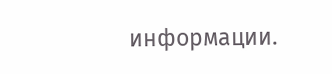информации.